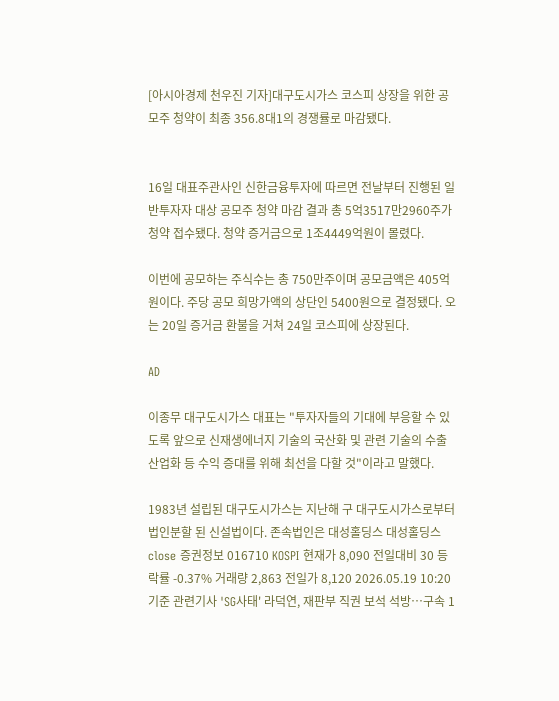[아시아경제 천우진 기자]대구도시가스 코스피 상장을 위한 공모주 청약이 최종 356.8대1의 경쟁률로 마감됐다.


16일 대표주관사인 신한금융투자에 따르면 전날부터 진행된 일반투자자 대상 공모주 청약 마감 결과 총 5억3517만2960주가 청약 접수됐다. 청약 증거금으로 1조4449억원이 몰렸다.

이번에 공모하는 주식수는 총 750만주이며 공모금액은 405억원이다. 주당 공모 희망가액의 상단인 5400원으로 결정됐다. 오는 20일 증거금 환불을 거쳐 24일 코스피에 상장된다.

AD

이종무 대구도시가스 대표는 "투자자들의 기대에 부응할 수 있도록 앞으로 신재생에너지 기술의 국산화 및 관련 기술의 수출 산업화 등 수익 증대를 위해 최선을 다할 것"이라고 말했다.

1983년 설립된 대구도시가스는 지난해 구 대구도시가스로부터 법인분할 된 신설법이다. 존속법인은 대성홀딩스 대성홀딩스 close 증권정보 016710 KOSPI 현재가 8,090 전일대비 30 등락률 -0.37% 거래량 2,863 전일가 8,120 2026.05.19 10:20 기준 관련기사 'SG사태' 라덕연, 재판부 직권 보석 석방…구속 1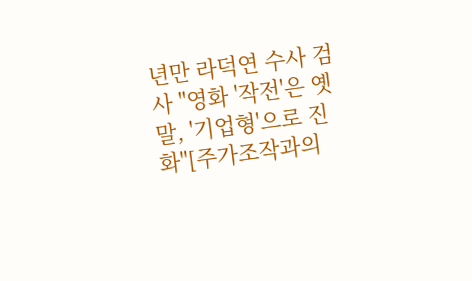년만 라덕연 수사 검사 "영화 '작전'은 옛말, '기업형'으로 진화"[주가조작과의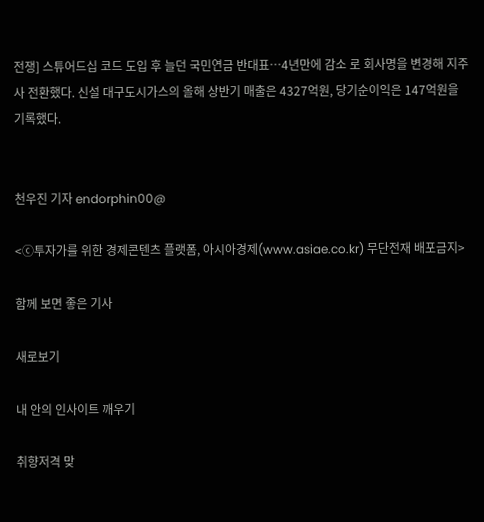전쟁] 스튜어드십 코드 도입 후 늘던 국민연금 반대표…4년만에 감소 로 회사명을 변경해 지주사 전환했다. 신설 대구도시가스의 올해 상반기 매출은 4327억원, 당기순이익은 147억원을 기록했다.


천우진 기자 endorphin00@

<ⓒ투자가를 위한 경제콘텐츠 플랫폼, 아시아경제(www.asiae.co.kr) 무단전재 배포금지>

함께 보면 좋은 기사

새로보기

내 안의 인사이트 깨우기

취향저격 맞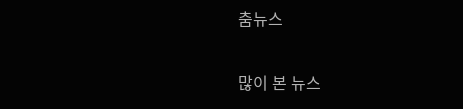춤뉴스

많이 본 뉴스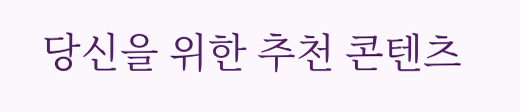당신을 위한 추천 콘텐츠